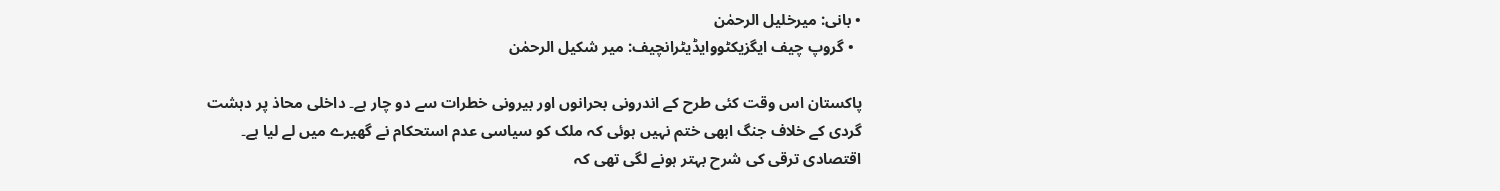• بانی: میرخلیل الرحمٰن
  • گروپ چیف ایگزیکٹووایڈیٹرانچیف: میر شکیل الرحمٰن

پاکستان اس وقت کئی طرح کے اندرونی بحرانوں اور بیرونی خطرات سے دو چار ہے۔ داخلی محاذ پر دہشت گردی کے خلاف جنگ ابھی ختم نہیں ہوئی کہ ملک کو سیاسی عدم استحکام نے گھیرے میں لے لیا ہے۔ اقتصادی ترقی کی شرح بہتر ہونے لگی تھی کہ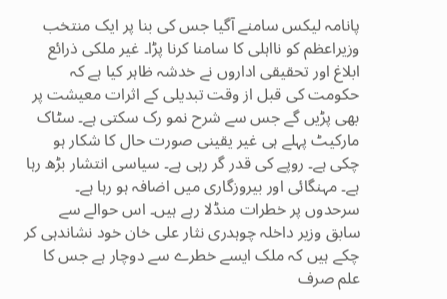پانامہ لیکس سامنے آگیا جس کی بنا پر ایک منتخب وزیراعظم کو نااہلی کا سامنا کرنا پڑا۔ غیر ملکی ذرائع ابلاغ اور تحقیقی اداروں نے خدشہ ظاہر کیا ہے کہ حکومت کی قبل از وقت تبدیلی کے اثرات معیشت پر بھی پڑیں گے جس سے شرح نمو رک سکتی ہے۔ سٹاک مارکیٹ پہلے ہی غیر یقینی صورت حال کا شکار ہو چکی ہے۔ روپے کی قدر گر رہی ہے۔ سیاسی انتشار بڑھ رہا ہے۔ مہنگائی اور بیروزگاری میں اضافہ ہو رہا ہے۔ سرحدوں پر خطرات منڈلا رہے ہیں۔ اس حوالے سے سابق وزیر داخلہ چوہدری نثار علی خان خود نشاندہی کر چکے ہیں کہ ملک ایسے خطرے سے دوچار ہے جس کا علم صرف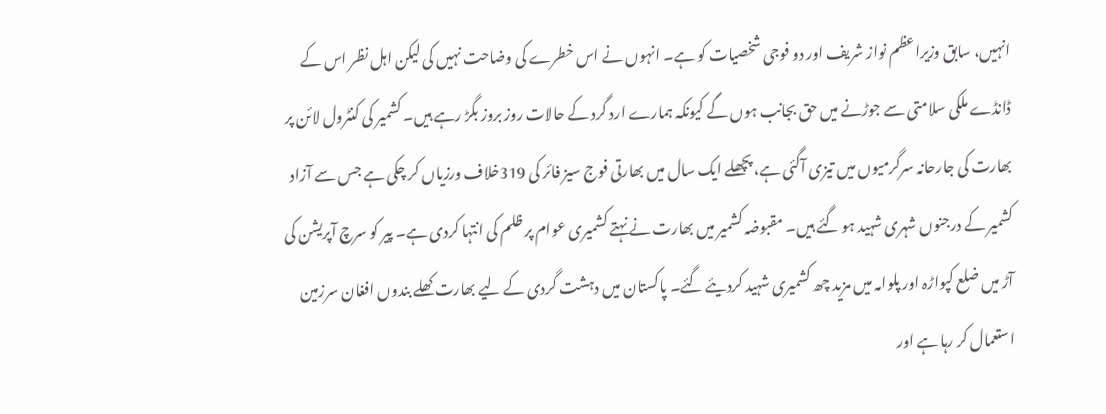انہیں، سابق وزیراعظم نواز شریف اور دو فوجی شخصیات کو ہے۔ انہوں نے اس خطرے کی وضاحت نہیں کی لیکن اہل نظر اس کے ڈانڈے ملکی سلامتی سے جوڑنے میں حق بجانب ہوں گے کیونکہ ہمارے ارد گرد کے حالات روز بروز بگڑ رہے ہیں۔ کشمیر کی کنٹرول لائن پر بھارت کی جارحانہ سرگرمیوں میں تیزی آگئی ہے، پچھلے ایک سال میں بھارتی فوج سیز فائر کی 319خلاف ورزیاں کر چکی ہے جس سے آزاد کشمیر کے درجنوں شہری شہید ہو گئے ہیں۔ مقبوضہ کشمیر میں بھارت نے نہتے کشمیری عوام پر ظلم کی انتہا کردی ہے۔ پیر کو سرچ آپریشن کی آڑ میں ضلع کپواڑہ اور پلوامہ میں مزید چھ کشمیری شہید کردیئے گئے۔ پاکستان میں دہشت گردی کے لیے بھارت کھلے بندوں افغان سرزمین استعمال کر رہا ہے اور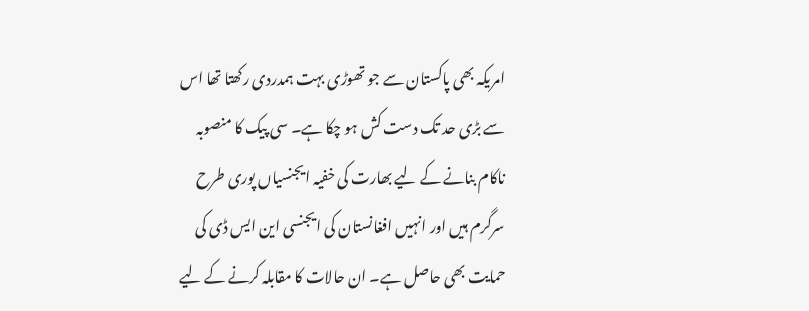امریکہ بھی پاکستان سے جو تھوڑی بہت ہمدردی رکھتا تھا اس سے بڑی حد تک دست کش ہو چکا ہے۔ سی پیک کا منصوبہ ناکام بنانے کے لیے بھارت کی خفیہ ایجنسیاں پوری طرح سرگرم ہیں اور انہیں افغانستان کی ایجنسی این ایس ڈی کی حمایت بھی حاصل ہے۔ ان حالات کا مقابلہ کرنے کے لیے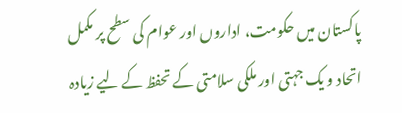پاکستان میں حکومت، اداروں اور عوام کی سطح پر مکمل اتحاد و یک جہتی اور ملکی سلامتی کے تحفظ کے لیے زیادہ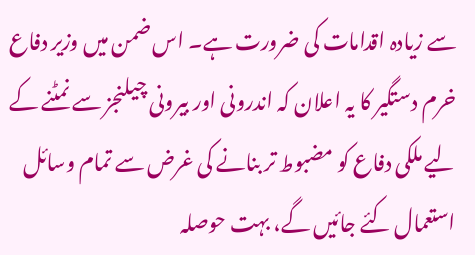سے زیادہ اقدامات کی ضرورت ہے۔ اس ضمن میں وزیر دفاع خرم دستگیر کا یہ اعلان کہ اندرونی اور بیرونی چیلنجز سے نمٹنے کے لیے ملکی دفاع کو مضبوط تر بنانے کی غرض سے تمام وسائل استعمال کئے جائیں گے، بہت حوصلہ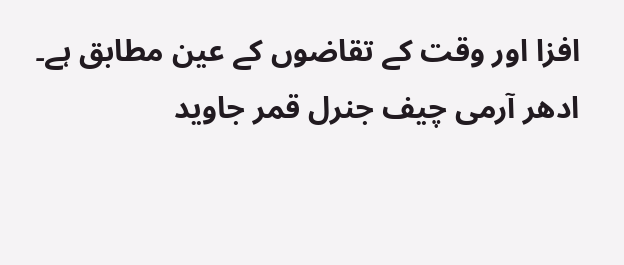افزا اور وقت کے تقاضوں کے عین مطابق ہے۔ ادھر آرمی چیف جنرل قمر جاوید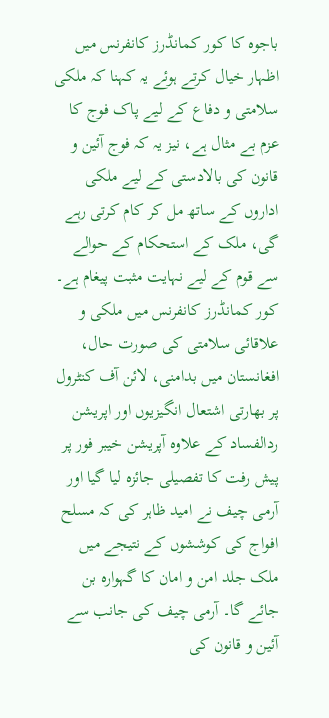باجوہ کا کور کمانڈرز کانفرنس میں اظہار خیال کرتے ہوئے یہ کہنا کہ ملکی سلامتی و دفاع کے لیے پاک فوج کا عزم بے مثال ہے، نیز یہ کہ فوج آئین و قانون کی بالادستی کے لیے ملکی اداروں کے ساتھ مل کر کام کرتی رہے گی، ملک کے استحکام کے حوالے سے قوم کے لیے نہایت مثبت پیغام ہے۔ کور کمانڈرز کانفرنس میں ملکی و علاقائی سلامتی کی صورت حال، افغانستان میں بدامنی، لائن آف کنٹرول پر بھارتی اشتعال انگیزیوں اور اپریشن ردالفساد کے علاوہ آپریشن خیبر فور پر پیش رفت کا تفصیلی جائزہ لیا گیا اور آرمی چیف نے امید ظاہر کی کہ مسلح افواج کی کوششوں کے نتیجے میں ملک جلد امن و امان کا گہوارہ بن جائے گا۔ آرمی چیف کی جانب سے آئین و قانون کی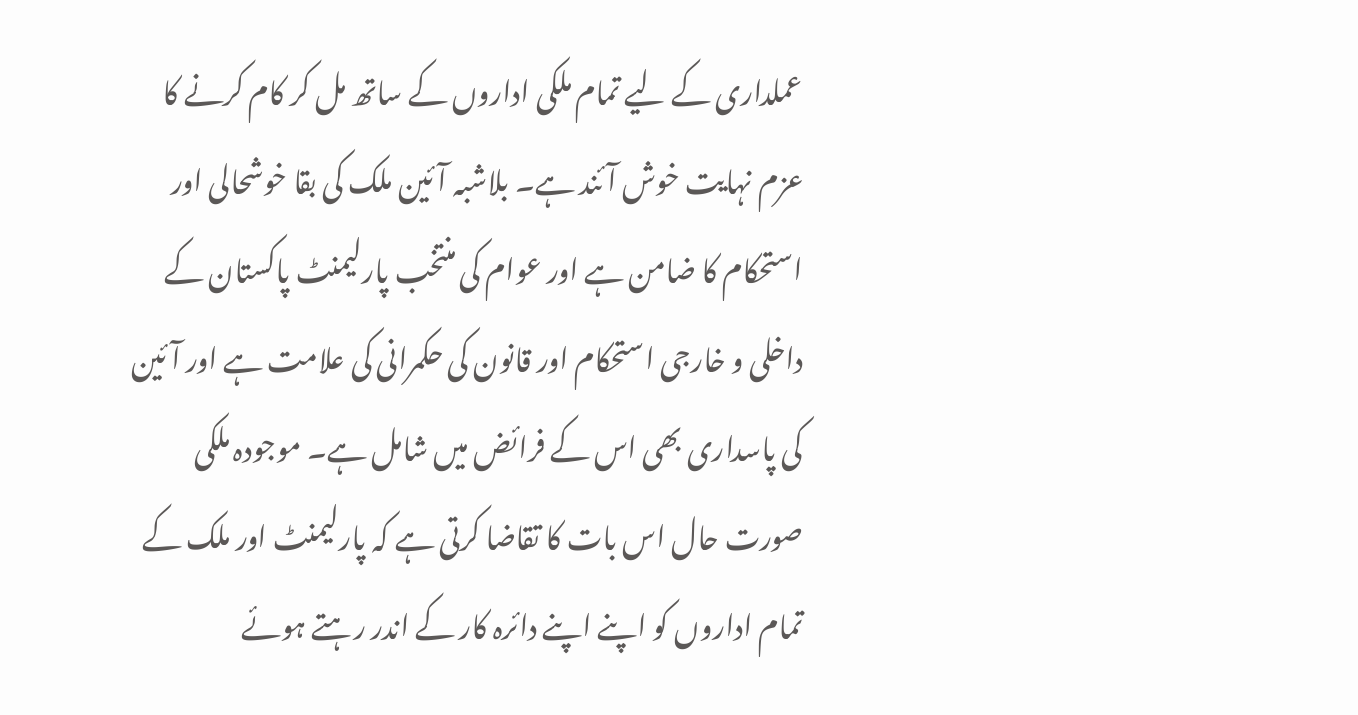عملداری کے لیے تمام ملکی اداروں کے ساتھ مل کر کام کرنے کا عزم نہایت خوش آئند ہے۔ بلاشبہ آئین ملک کی بقا خوشحالی اور استحکام کا ضامن ہے اور عوام کی منتخب پارلیمنٹ پاکستان کے داخلی و خارجی استحکام اور قانون کی حکمرانی کی علامت ہے اور آئین کی پاسداری بھی اس کے فرائض میں شامل ہے۔ موجودہ ملکی صورت حال اس بات کا تقاضا کرتی ہے کہ پارلیمنٹ اور ملک کے تمام اداروں کو اپنے اپنے دائرہ کار کے اندر رہتے ہوئے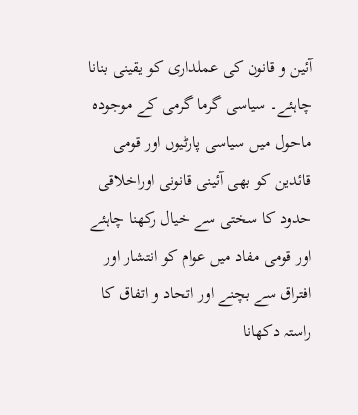آئین و قانون کی عملداری کو یقینی بنانا چاہئے۔ سیاسی گرما گرمی کے موجودہ ماحول میں سیاسی پارٹیوں اور قومی قائدین کو بھی آئینی قانونی اوراخلاقی حدود کا سختی سے خیال رکھنا چاہئے اور قومی مفاد میں عوام کو انتشار اور افتراق سے بچنے اور اتحاد و اتفاق کا راستہ دکھانا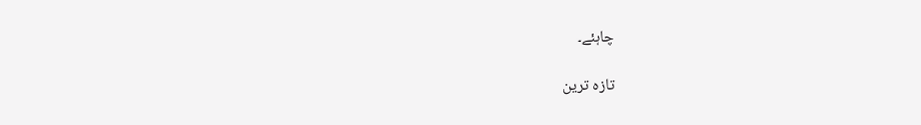چاہئے۔

تازہ ترین